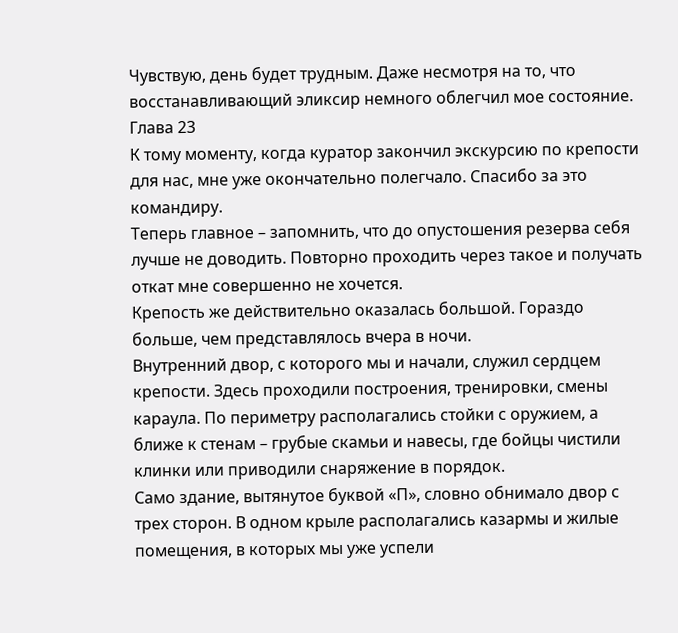Чувствую, день будет трудным. Даже несмотря на то, что восстанавливающий эликсир немного облегчил мое состояние.
Глава 23
К тому моменту, когда куратор закончил экскурсию по крепости для нас, мне уже окончательно полегчало. Спасибо за это командиру.
Теперь главное – запомнить, что до опустошения резерва себя лучше не доводить. Повторно проходить через такое и получать откат мне совершенно не хочется.
Крепость же действительно оказалась большой. Гораздо больше, чем представлялось вчера в ночи.
Внутренний двор, с которого мы и начали, служил сердцем крепости. Здесь проходили построения, тренировки, смены караула. По периметру располагались стойки с оружием, а ближе к стенам – грубые скамьи и навесы, где бойцы чистили клинки или приводили снаряжение в порядок.
Само здание, вытянутое буквой «П», словно обнимало двор с трех сторон. В одном крыле располагались казармы и жилые помещения, в которых мы уже успели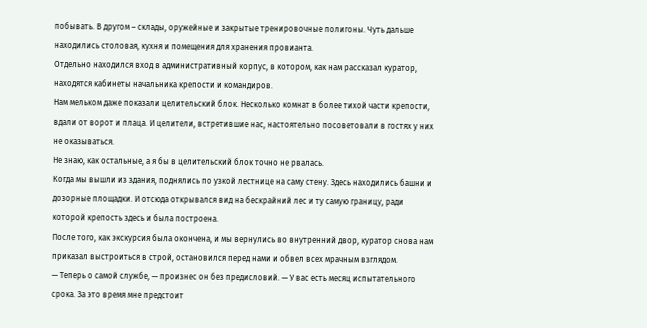побывать. В другом – склады, оружейные и закрытые тренировочные полигоны. Чуть дальше находились столовая, кухня и помещения для хранения провианта.
Отдельно находился вход в административный корпус, в котором, как нам рассказал куратор, находятся кабинеты начальника крепости и командиров.
Нам мельком даже показали целительский блок. Несколько комнат в более тихой части крепости, вдали от ворот и плаца. И целители, встретившие нас, настоятельно посоветовали в гостях у них не оказываться.
Не знаю, как остальные, а я бы в целительский блок точно не рвалась.
Когда мы вышли из здания, поднялись по узкой лестнице на саму стену. Здесь находились башни и дозорные площадки. И отсюда открывался вид на бескрайний лес и ту самую границу, ради которой крепость здесь и была построена.
После того, как экскурсия была окончена, и мы вернулись во внутренний двор, куратор снова нам приказал выстроиться в строй, остановился перед нами и обвел всех мрачным взглядом.
— Теперь о самой службе, — произнес он без предисловий. — У вас есть месяц испытательного срока. За это время мне предстоит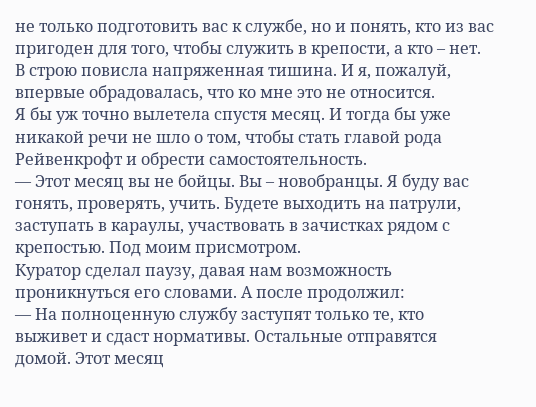не только подготовить вас к службе, но и понять, кто из вас пригоден для того, чтобы служить в крепости, а кто – нет.
В строю повисла напряженная тишина. И я, пожалуй, впервые обрадовалась, что ко мне это не относится.
Я бы уж точно вылетела спустя месяц. И тогда бы уже никакой речи не шло о том, чтобы стать главой рода Рейвенкрофт и обрести самостоятельность.
— Этот месяц вы не бойцы. Вы – новобранцы. Я буду вас гонять, проверять, учить. Будете выходить на патрули, заступать в караулы, участвовать в зачистках рядом с крепостью. Под моим присмотром.
Куратор сделал паузу, давая нам возможность проникнуться его словами. А после продолжил:
— На полноценную службу заступят только те, кто выживет и сдаст нормативы. Остальные отправятся домой. Этот месяц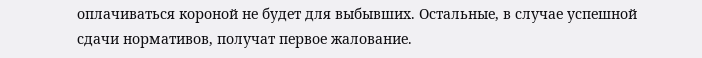оплачиваться короной не будет для выбывших. Остальные, в случае успешной сдачи нормативов, получат первое жалование.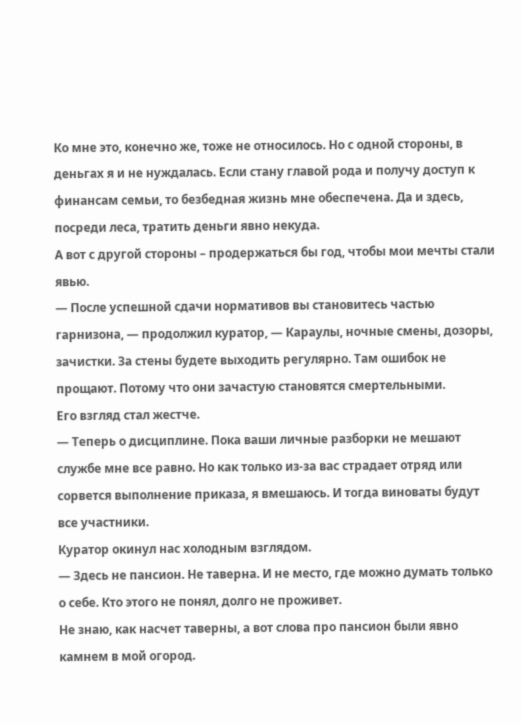Ко мне это, конечно же, тоже не относилось. Но с одной стороны, в деньгах я и не нуждалась. Если стану главой рода и получу доступ к финансам семьи, то безбедная жизнь мне обеспечена. Да и здесь, посреди леса, тратить деньги явно некуда.
А вот с другой стороны – продержаться бы год, чтобы мои мечты стали явью.
— После успешной сдачи нормативов вы становитесь частью гарнизона, — продолжил куратор, — Караулы, ночные смены, дозоры, зачистки. За стены будете выходить регулярно. Там ошибок не прощают. Потому что они зачастую становятся смертельными.
Его взгляд стал жестче.
— Теперь о дисциплине. Пока ваши личные разборки не мешают службе мне все равно. Но как только из-за вас страдает отряд или сорвется выполнение приказа, я вмешаюсь. И тогда виноваты будут все участники.
Куратор окинул нас холодным взглядом.
— Здесь не пансион. Не таверна. И не место, где можно думать только о себе. Кто этого не понял, долго не проживет.
Не знаю, как насчет таверны, а вот слова про пансион были явно камнем в мой огород.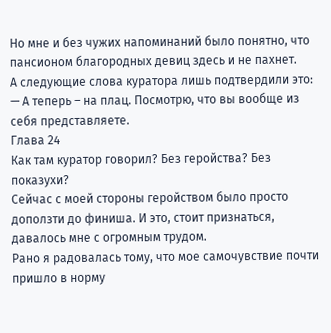Но мне и без чужих напоминаний было понятно, что пансионом благородных девиц здесь и не пахнет.
А следующие слова куратора лишь подтвердили это:
— А теперь – на плац. Посмотрю, что вы вообще из себя представляете.
Глава 24
Как там куратор говорил? Без геройства? Без показухи?
Сейчас с моей стороны геройством было просто доползти до финиша. И это, стоит признаться, давалось мне с огромным трудом.
Рано я радовалась тому, что мое самочувствие почти пришло в норму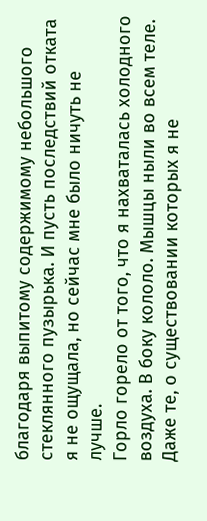благодаря выпитому содержимому небольшого стеклянного пузырька. И пусть последствий отката я не ощущала, но сейчас мне было ничуть не лучше.
Горло горело от того, что я нахваталась холодного воздуха. В боку кололо. Мышцы ныли во всем теле. Даже те, о существовании которых я не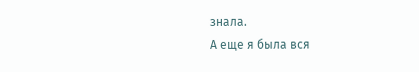знала.
А еще я была вся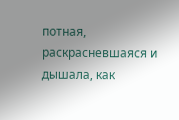потная, раскрасневшаяся и дышала, как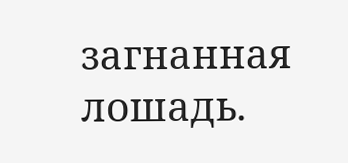загнанная лошадь.